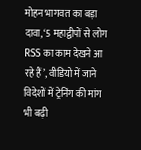मोहन भागवत का बड़ा दावा, ‘5 महाद्वीपों से लोग RSS का काम देखने आ रहे हैं’, वीडियो में जाने विदेशों में ट्रेनिंग की मांग भी बढ़ी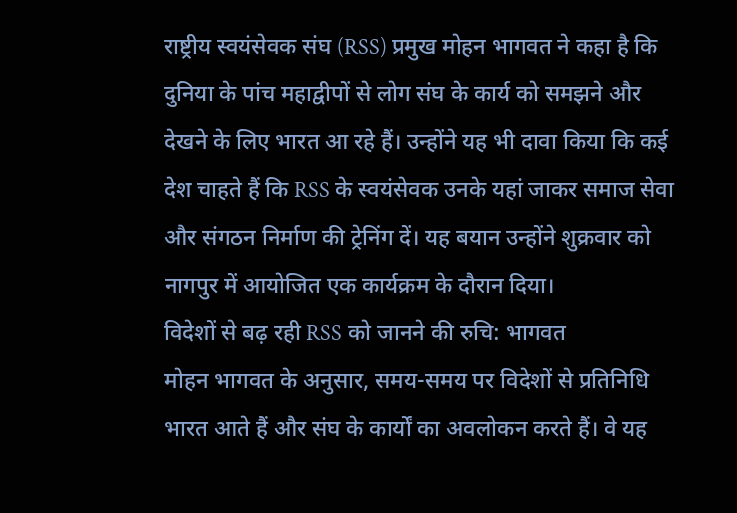राष्ट्रीय स्वयंसेवक संघ (RSS) प्रमुख मोहन भागवत ने कहा है कि दुनिया के पांच महाद्वीपों से लोग संघ के कार्य को समझने और देखने के लिए भारत आ रहे हैं। उन्होंने यह भी दावा किया कि कई देश चाहते हैं कि RSS के स्वयंसेवक उनके यहां जाकर समाज सेवा और संगठन निर्माण की ट्रेनिंग दें। यह बयान उन्होंने शुक्रवार को नागपुर में आयोजित एक कार्यक्रम के दौरान दिया।
विदेशों से बढ़ रही RSS को जानने की रुचि: भागवत
मोहन भागवत के अनुसार, समय-समय पर विदेशों से प्रतिनिधि भारत आते हैं और संघ के कार्यों का अवलोकन करते हैं। वे यह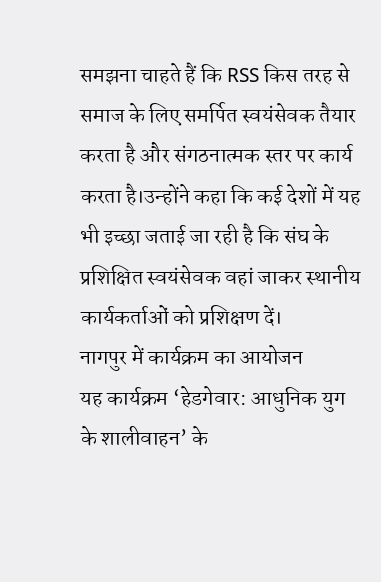समझना चाहते हैं कि RSS किस तरह से समाज के लिए समर्पित स्वयंसेवक तैयार करता है और संगठनात्मक स्तर पर कार्य करता है।उन्होंने कहा कि कई देशों में यह भी इच्छा जताई जा रही है कि संघ के प्रशिक्षित स्वयंसेवक वहां जाकर स्थानीय कार्यकर्ताओं को प्रशिक्षण दें।
नागपुर में कार्यक्रम का आयोजन
यह कार्यक्रम ‘हेडगेवार: आधुनिक युग के शालीवाहन’ के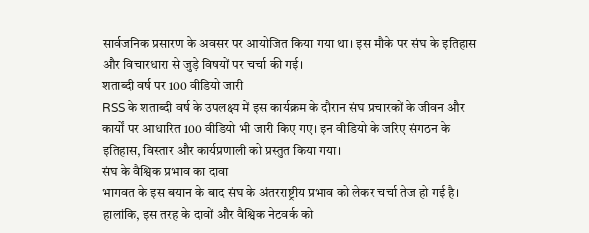सार्वजनिक प्रसारण के अवसर पर आयोजित किया गया था। इस मौके पर संघ के इतिहास और विचारधारा से जुड़े विषयों पर चर्चा की गई।
शताब्दी वर्ष पर 100 वीडियो जारी
RSS के शताब्दी वर्ष के उपलक्ष्य में इस कार्यक्रम के दौरान संघ प्रचारकों के जीवन और कार्यों पर आधारित 100 वीडियो भी जारी किए गए। इन वीडियो के जरिए संगठन के इतिहास, विस्तार और कार्यप्रणाली को प्रस्तुत किया गया।
संघ के वैश्विक प्रभाव का दावा
भागवत के इस बयान के बाद संघ के अंतरराष्ट्रीय प्रभाव को लेकर चर्चा तेज हो गई है। हालांकि, इस तरह के दावों और वैश्विक नेटवर्क को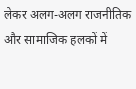लेकर अलग-अलग राजनीतिक और सामाजिक हलकों में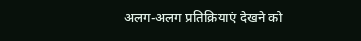अलग-अलग प्रतिक्रियाएं देखने को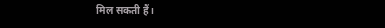मिल सकती हैं।